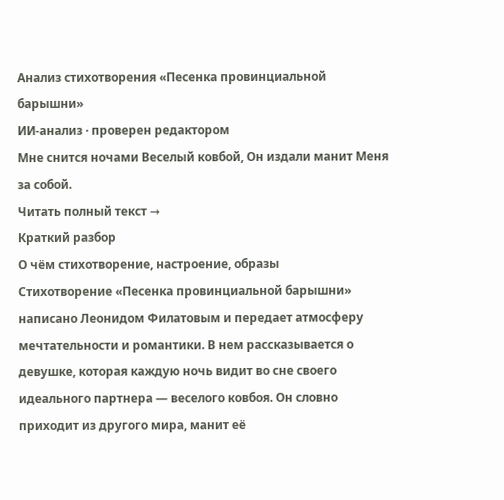Анализ стихотворения «Песенка провинциальной барышни»
ИИ-анализ · проверен редактором
Мне снится ночами Веселый ковбой, Он издали манит Меня за собой.
Читать полный текст →
Краткий разбор
О чём стихотворение, настроение, образы
Стихотворение «Песенка провинциальной барышни» написано Леонидом Филатовым и передает атмосферу мечтательности и романтики. В нем рассказывается о девушке, которая каждую ночь видит во сне своего идеального партнера — веселого ковбоя. Он словно приходит из другого мира, манит её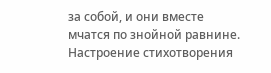за собой, и они вместе мчатся по знойной равнине.
Настроение стихотворения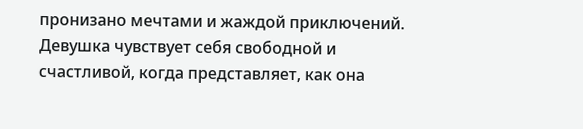пронизано мечтами и жаждой приключений. Девушка чувствует себя свободной и счастливой, когда представляет, как она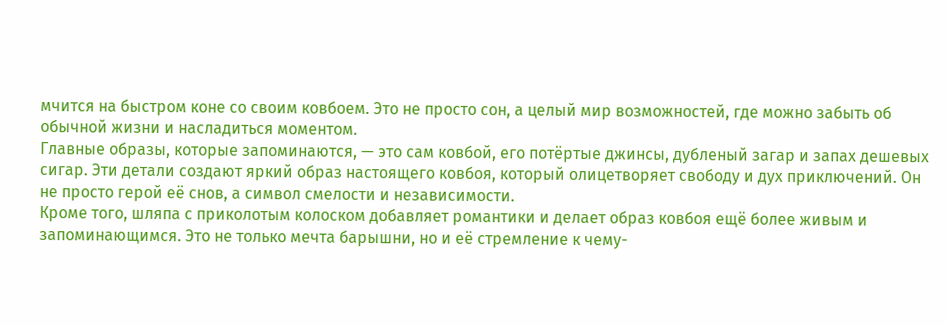мчится на быстром коне со своим ковбоем. Это не просто сон, а целый мир возможностей, где можно забыть об обычной жизни и насладиться моментом.
Главные образы, которые запоминаются, — это сам ковбой, его потёртые джинсы, дубленый загар и запах дешевых сигар. Эти детали создают яркий образ настоящего ковбоя, который олицетворяет свободу и дух приключений. Он не просто герой её снов, а символ смелости и независимости.
Кроме того, шляпа с приколотым колоском добавляет романтики и делает образ ковбоя ещё более живым и запоминающимся. Это не только мечта барышни, но и её стремление к чему-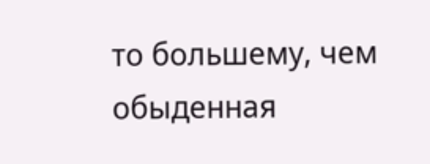то большему, чем обыденная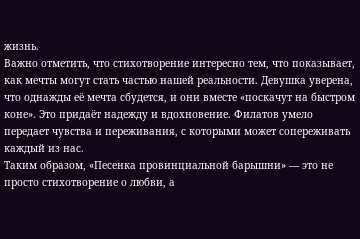жизнь.
Важно отметить, что стихотворение интересно тем, что показывает, как мечты могут стать частью нашей реальности. Девушка уверена, что однажды её мечта сбудется, и они вместе «поскачут на быстром коне». Это придаёт надежду и вдохновение. Филатов умело передает чувства и переживания, с которыми может сопереживать каждый из нас.
Таким образом, «Песенка провинциальной барышни» — это не просто стихотворение о любви, а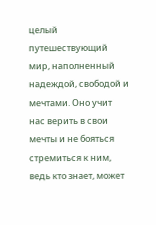целый путешествующий мир, наполненный надеждой, свободой и мечтами. Оно учит нас верить в свои мечты и не бояться стремиться к ним, ведь кто знает, может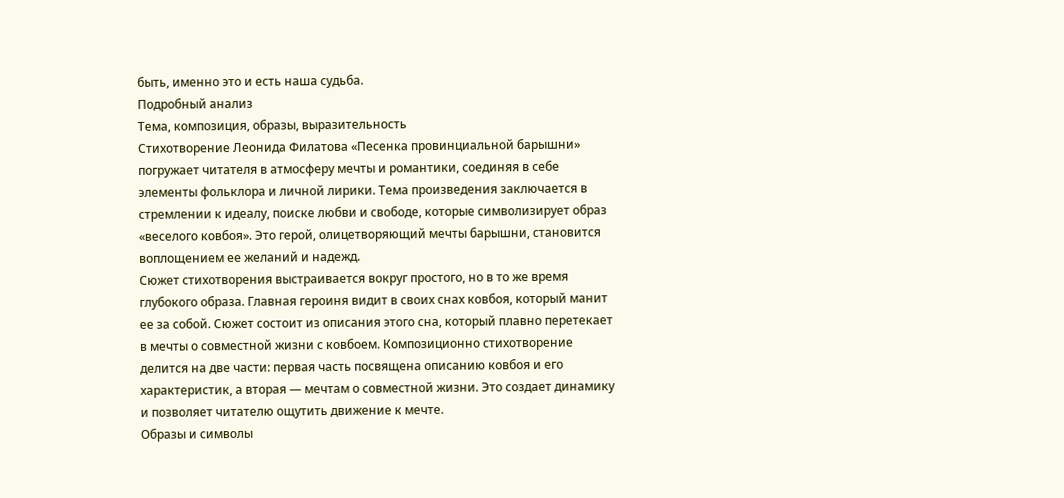быть, именно это и есть наша судьба.
Подробный анализ
Тема, композиция, образы, выразительность
Стихотворение Леонида Филатова «Песенка провинциальной барышни» погружает читателя в атмосферу мечты и романтики, соединяя в себе элементы фольклора и личной лирики. Тема произведения заключается в стремлении к идеалу, поиске любви и свободе, которые символизирует образ «веселого ковбоя». Это герой, олицетворяющий мечты барышни, становится воплощением ее желаний и надежд.
Сюжет стихотворения выстраивается вокруг простого, но в то же время глубокого образа. Главная героиня видит в своих снах ковбоя, который манит ее за собой. Сюжет состоит из описания этого сна, который плавно перетекает в мечты о совместной жизни с ковбоем. Композиционно стихотворение делится на две части: первая часть посвящена описанию ковбоя и его характеристик, а вторая — мечтам о совместной жизни. Это создает динамику и позволяет читателю ощутить движение к мечте.
Образы и символы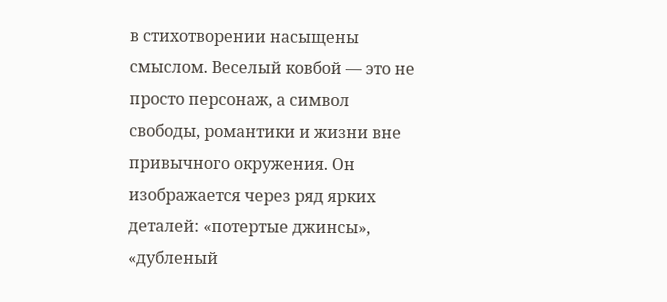в стихотворении насыщены смыслом. Веселый ковбой — это не просто персонаж, а символ свободы, романтики и жизни вне привычного окружения. Он изображается через ряд ярких деталей: «потертые джинсы», «дубленый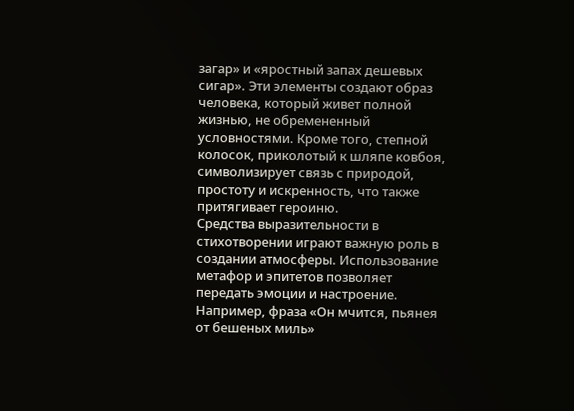загар» и «яростный запах дешевых сигар». Эти элементы создают образ человека, который живет полной жизнью, не обремененный условностями. Кроме того, степной колосок, приколотый к шляпе ковбоя, символизирует связь с природой, простоту и искренность, что также притягивает героиню.
Средства выразительности в стихотворении играют важную роль в создании атмосферы. Использование метафор и эпитетов позволяет передать эмоции и настроение. Например, фраза «Он мчится, пьянея от бешеных миль»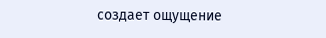создает ощущение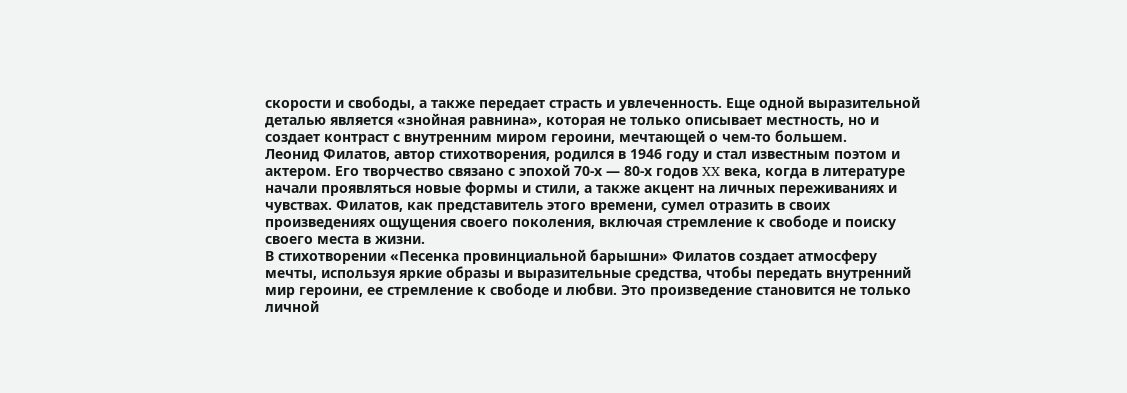скорости и свободы, а также передает страсть и увлеченность. Еще одной выразительной деталью является «знойная равнина», которая не только описывает местность, но и создает контраст с внутренним миром героини, мечтающей о чем-то большем.
Леонид Филатов, автор стихотворения, родился в 1946 году и стал известным поэтом и актером. Его творчество связано с эпохой 70-х — 80-х годов XX века, когда в литературе начали проявляться новые формы и стили, а также акцент на личных переживаниях и чувствах. Филатов, как представитель этого времени, сумел отразить в своих произведениях ощущения своего поколения, включая стремление к свободе и поиску своего места в жизни.
В стихотворении «Песенка провинциальной барышни» Филатов создает атмосферу мечты, используя яркие образы и выразительные средства, чтобы передать внутренний мир героини, ее стремление к свободе и любви. Это произведение становится не только личной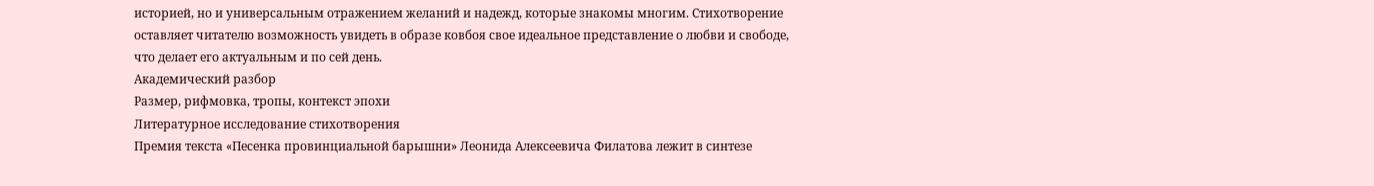историей, но и универсальным отражением желаний и надежд, которые знакомы многим. Стихотворение оставляет читателю возможность увидеть в образе ковбоя свое идеальное представление о любви и свободе, что делает его актуальным и по сей день.
Академический разбор
Размер, рифмовка, тропы, контекст эпохи
Литературное исследование стихотворения
Премия текста «Песенка провинциальной барышни» Леонида Алексеевича Филатова лежит в синтезе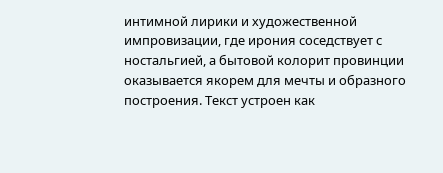интимной лирики и художественной импровизации, где ирония соседствует с ностальгией, а бытовой колорит провинции оказывается якорем для мечты и образного построения. Текст устроен как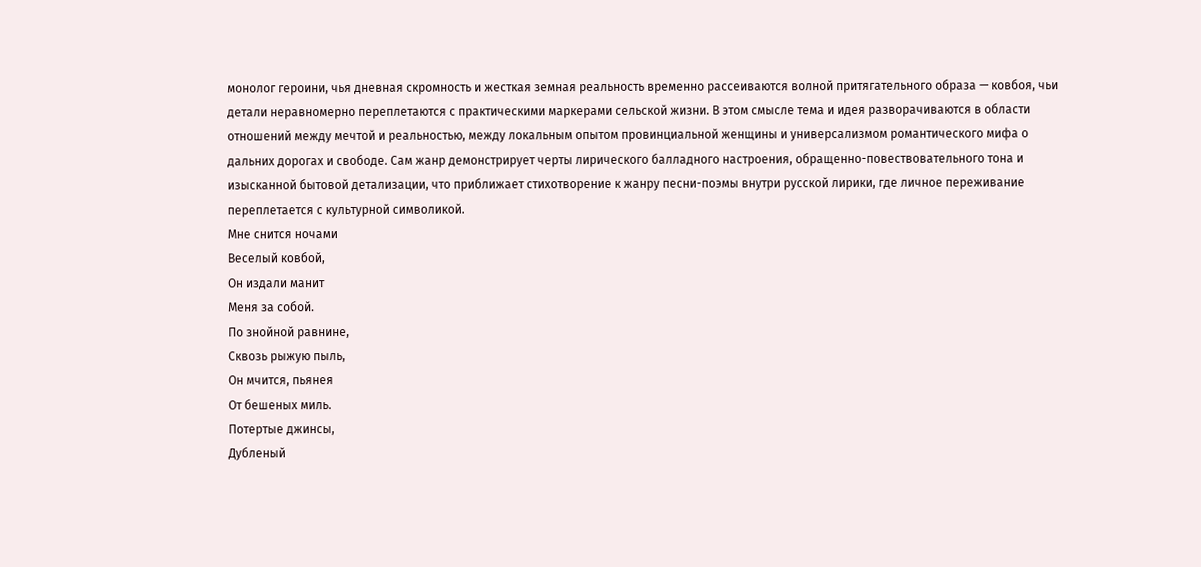монолог героини, чья дневная скромность и жесткая земная реальность временно рассеиваются волной притягательного образа — ковбоя, чьи детали неравномерно переплетаются с практическими маркерами сельской жизни. В этом смысле тема и идея разворачиваются в области отношений между мечтой и реальностью, между локальным опытом провинциальной женщины и универсализмом романтического мифа о дальних дорогах и свободе. Сам жанр демонстрирует черты лирического балладного настроения, обращенно-повествовательного тона и изысканной бытовой детализации, что приближает стихотворение к жанру песни-поэмы внутри русской лирики, где личное переживание переплетается с культурной символикой.
Мне снится ночами
Веселый ковбой,
Он издали манит
Меня за собой.
По знойной равнине,
Сквозь рыжую пыль,
Он мчится, пьянея
От бешеных миль.
Потертые джинсы,
Дубленый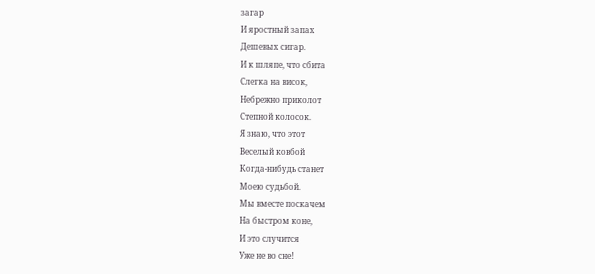загар
И яростный запах
Дешевых сигар.
И к шляпе, что сбита
Слегка на висок,
Небрежно приколот
Степной колосок.
Я знаю, что этот
Веселый ковбой
Когда-нибудь станет
Моею судьбой.
Мы вместе поскачем
На быстром коне,
И это случится
Уже не во сне!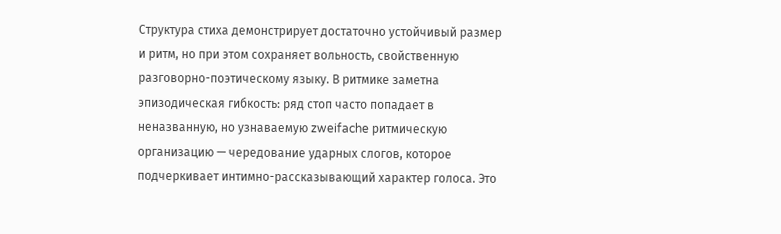Структура стиха демонстрирует достаточно устойчивый размер и ритм, но при этом сохраняет вольность, свойственную разговорно-поэтическому языку. В ритмике заметна эпизодическая гибкость: ряд стоп часто попадает в неназванную, но узнаваемую zweifache ритмическую организацию — чередование ударных слогов, которое подчеркивает интимно-рассказывающий характер голоса. Это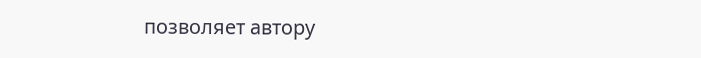позволяет автору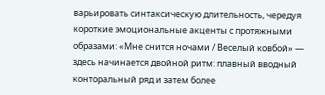варьировать синтаксическую длительность, чередуя короткие эмоциональные акценты с протяжными образами: «Мне снится ночами / Веселый ковбой» — здесь начинается двойной ритм: плавный вводный конторальный ряд и затем более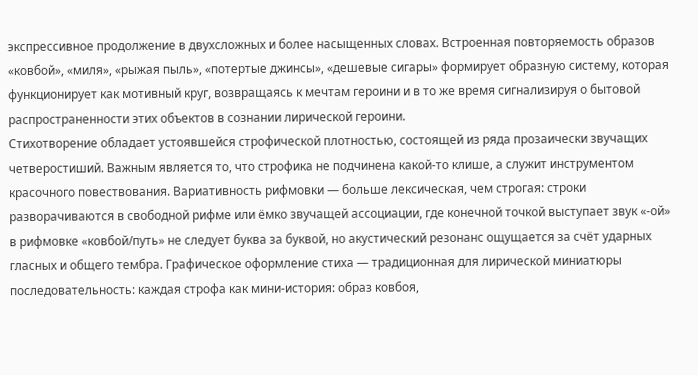экспрессивное продолжение в двухсложных и более насыщенных словах. Встроенная повторяемость образов «ковбой», «миля», «рыжая пыль», «потертые джинсы», «дешевые сигары» формирует образную систему, которая функционирует как мотивный круг, возвращаясь к мечтам героини и в то же время сигнализируя о бытовой распространенности этих объектов в сознании лирической героини.
Стихотворение обладает устоявшейся строфической плотностью, состоящей из ряда прозаически звучащих четверостиший. Важным является то, что строфика не подчинена какой-то клише, а служит инструментом красочного повествования. Вариативность рифмовки — больше лексическая, чем строгая: строки разворачиваются в свободной рифме или ёмко звучащей ассоциации, где конечной точкой выступает звук «-ой» в рифмовке «ковбой/путь» не следует буква за буквой, но акустический резонанс ощущается за счёт ударных гласных и общего тембра. Графическое оформление стиха — традиционная для лирической миниатюры последовательность: каждая строфа как мини-история: образ ковбоя,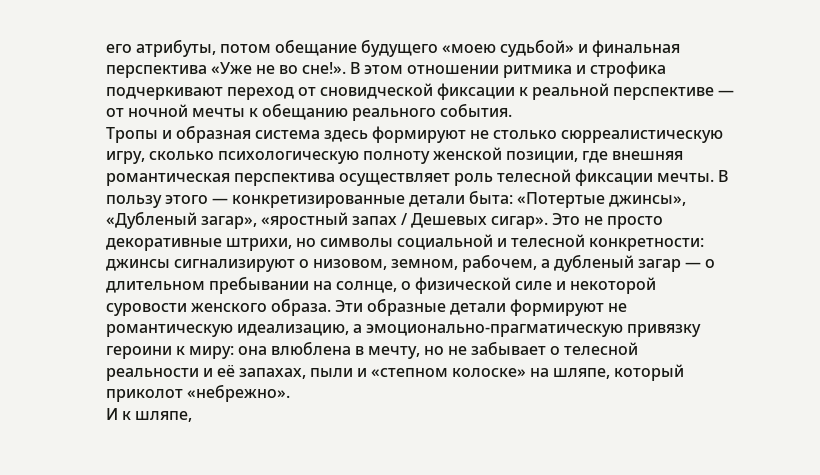его атрибуты, потом обещание будущего «моею судьбой» и финальная перспектива «Уже не во сне!». В этом отношении ритмика и строфика подчеркивают переход от сновидческой фиксации к реальной перспективе — от ночной мечты к обещанию реального события.
Тропы и образная система здесь формируют не столько сюрреалистическую игру, сколько психологическую полноту женской позиции, где внешняя романтическая перспектива осуществляет роль телесной фиксации мечты. В пользу этого — конкретизированные детали быта: «Потертые джинсы», «Дубленый загар», «яростный запах / Дешевых сигар». Это не просто декоративные штрихи, но символы социальной и телесной конкретности: джинсы сигнализируют о низовом, земном, рабочем, а дубленый загар — о длительном пребывании на солнце, о физической силе и некоторой суровости женского образа. Эти образные детали формируют не романтическую идеализацию, а эмоционально-прагматическую привязку героини к миру: она влюблена в мечту, но не забывает о телесной реальности и её запахах, пыли и «степном колоске» на шляпе, который приколот «небрежно».
И к шляпе,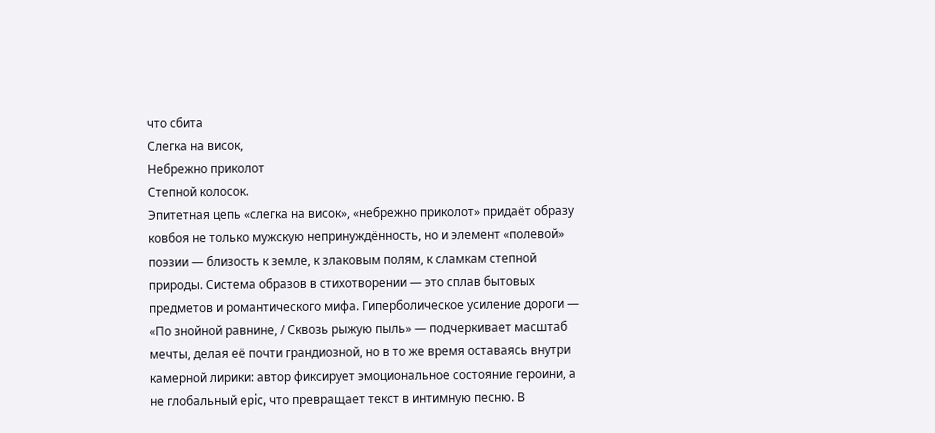что сбита
Слегка на висок,
Небрежно приколот
Степной колосок.
Эпитетная цепь «слегка на висок», «небрежно приколот» придаёт образу ковбоя не только мужскую непринуждённость, но и элемент «полевой» поэзии — близость к земле, к злаковым полям, к сламкам степной природы. Система образов в стихотворении — это сплав бытовых предметов и романтического мифа. Гиперболическое усиление дороги — «По знойной равнине, / Сквозь рыжую пыль» — подчеркивает масштаб мечты, делая её почти грандиозной, но в то же время оставаясь внутри камерной лирики: автор фиксирует эмоциональное состояние героини, а не глобальный epic, что превращает текст в интимную песню. В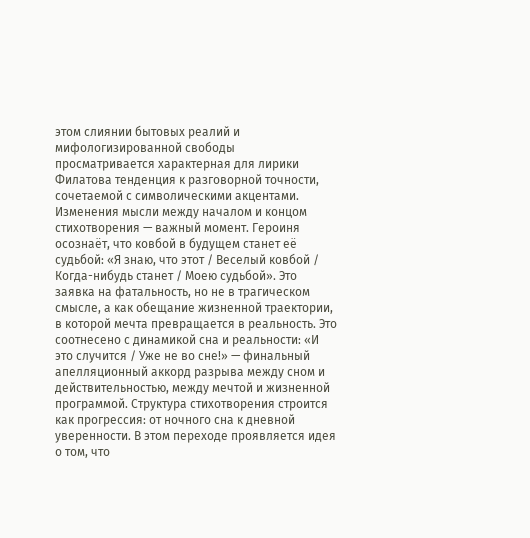этом слиянии бытовых реалий и мифологизированной свободы просматривается характерная для лирики Филатова тенденция к разговорной точности, сочетаемой с символическими акцентами.
Изменения мысли между началом и концом стихотворения — важный момент. Героиня осознаёт, что ковбой в будущем станет её судьбой: «Я знаю, что этот / Веселый ковбой / Когда-нибудь станет / Моею судьбой». Это заявка на фатальность, но не в трагическом смысле, а как обещание жизненной траектории, в которой мечта превращается в реальность. Это соотнесено с динамикой сна и реальности: «И это случится / Уже не во сне!» — финальный апелляционный аккорд разрыва между сном и действительностью, между мечтой и жизненной программой. Структура стихотворения строится как прогрессия: от ночного сна к дневной уверенности. В этом переходе проявляется идея о том, что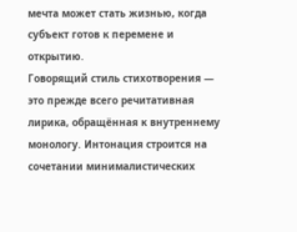мечта может стать жизнью, когда субъект готов к перемене и открытию.
Говорящий стиль стихотворения — это прежде всего речитативная лирика, обращённая к внутреннему монологу. Интонация строится на сочетании минималистических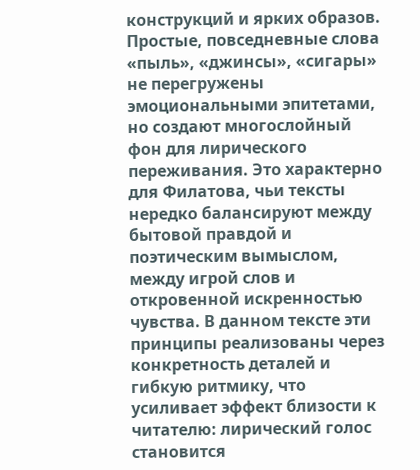конструкций и ярких образов. Простые, повседневные слова «пыль», «джинсы», «сигары» не перегружены эмоциональными эпитетами, но создают многослойный фон для лирического переживания. Это характерно для Филатова, чьи тексты нередко балансируют между бытовой правдой и поэтическим вымыслом, между игрой слов и откровенной искренностью чувства. В данном тексте эти принципы реализованы через конкретность деталей и гибкую ритмику, что усиливает эффект близости к читателю: лирический голос становится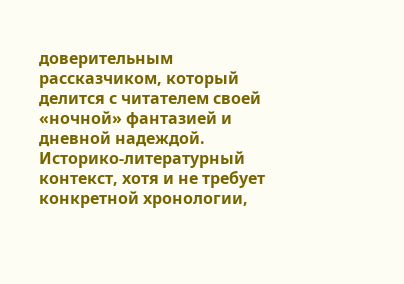доверительным рассказчиком, который делится с читателем своей «ночной» фантазией и дневной надеждой.
Историко-литературный контекст, хотя и не требует конкретной хронологии,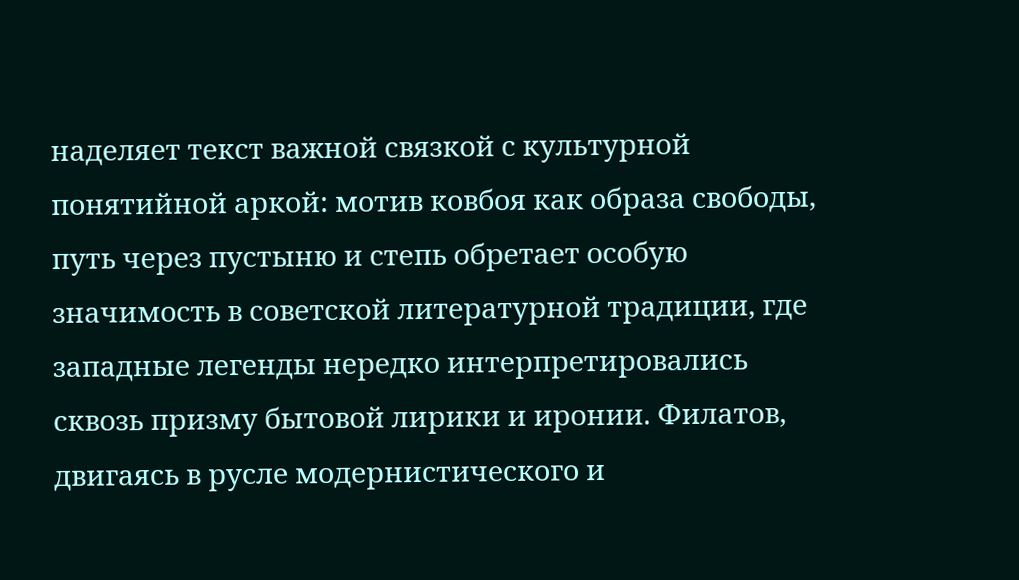наделяет текст важной связкой с культурной понятийной аркой: мотив ковбоя как образа свободы, путь через пустыню и степь обретает особую значимость в советской литературной традиции, где западные легенды нередко интерпретировались сквозь призму бытовой лирики и иронии. Филатов, двигаясь в русле модернистического и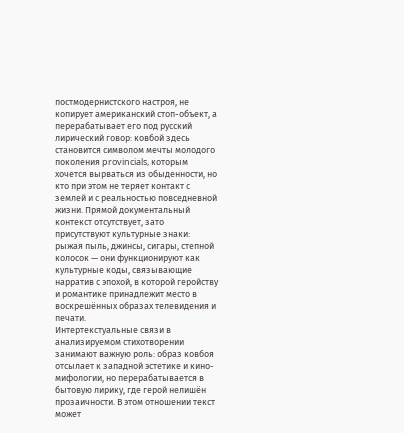постмодернистского настроя, не копирует американский стоп-объект, а перерабатывает его под русский лирический говор: ковбой здесь становится символом мечты молодого поколения provincials, которым хочется вырваться из обыденности, но кто при этом не теряет контакт с землей и с реальностью повседневной жизни. Прямой документальный контекст отсутствует, зато присутствуют культурные знаки: рыжая пыль, джинсы, сигары, степной колосок — они функционируют как культурные коды, связывающие нарратив с эпохой, в которой геройству и романтике принадлежит место в воскрешённых образах телевидения и печати.
Интертекстуальные связи в анализируемом стихотворении занимают важную роль: образ ковбоя отсылает к западной эстетике и кино-мифологии, но перерабатывается в бытовую лирику, где герой нелишён прозаичности. В этом отношении текст может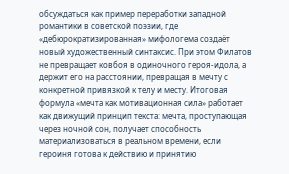обсуждаться как пример переработки западной романтики в советской поэзии, где «дебюрократизированная» мифологема создаёт новый художественный синтаксис. При этом Филатов не превращает ковбоя в одиночного героя-идола, а держит его на расстоянии, превращая в мечту с конкретной привязкой к телу и месту. Итоговая формула «мечта как мотивационная сила» работает как движущий принцип текста: мечта, проступающая через ночной сон, получает способность материализоваться в реальном времени, если героиня готова к действию и принятию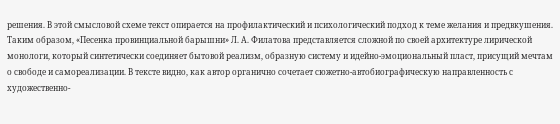решения. В этой смысловой схеме текст опирается на профилактический и психологический подход к теме желания и предвкушения.
Таким образом, «Песенка провинциальной барышни» Л. А. Филатова представляется сложной по своей архитектуре лирической монологи, который синтетически соединяет бытовой реализм, образную систему и идейно-эмоциональный пласт, присущий мечтам о свободе и самореализации. В тексте видно, как автор органично сочетает сюжетно-автобиографическую направленность с художественно-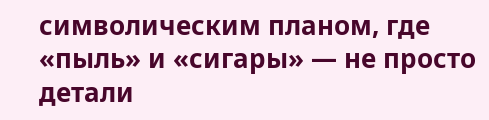символическим планом, где «пыль» и «сигары» — не просто детали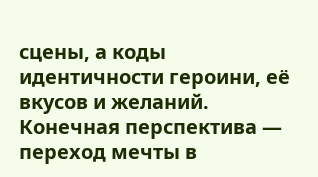сцены, а коды идентичности героини, её вкусов и желаний. Конечная перспектива — переход мечты в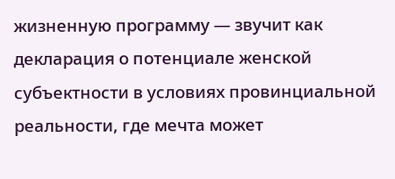жизненную программу — звучит как декларация о потенциале женской субъектности в условиях провинциальной реальности, где мечта может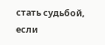стать судьбой, если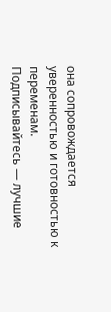она сопровождается уверенностью и готовностью к переменам.
Подписывайтесь — лучшие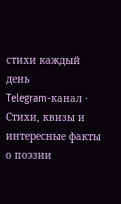стихи каждый день
Telegram-канал · Стихи, квизы и интересные факты о поэзии